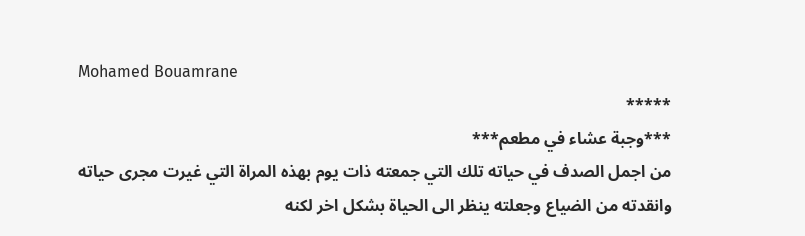Mohamed Bouamrane
*****
***وجبة عشاء في مطعم***
من اجمل الصدف في حياته تلك التي جمعته ذات يوم بهذه المراة التي غيرت مجرى حياته وانقدته من الضياع وجعلته ينظر الى الحياة بشكل اخر لكنه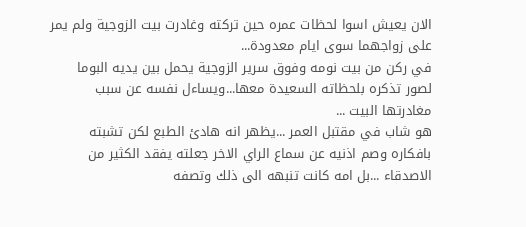الان يعيش اسوا لحظات عمره حين تركته وغادرت بيت الزوجية ولم يمر على زواجهما سوى ايام معدودة...
في ركن من بيت نومه وفوق سرير الزوجية يحمل بين يديه البوما لصور تذكره بلحظاته السعيدة معها...ويساءل نفسه عن سبب مغادرتها البيت ...
هو شاب في مقتبل العمر ...يظهر انه هادئ الطبع لكن تشبته بافكاره وصم اذنيه عن سماع الراي الاخر جعلته يفقد الكثير من الاصدقاء ...بل امه كانت تنبهه الى ذلك وتصفه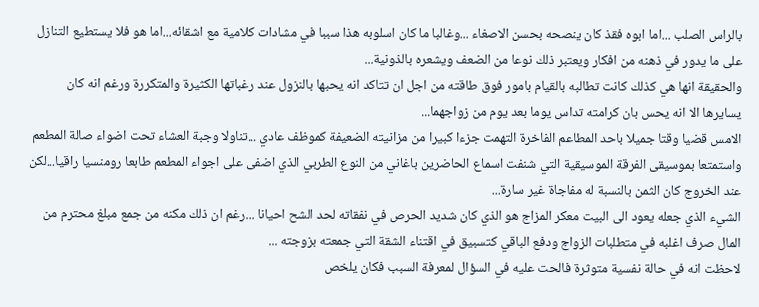بالراس الصلب ...اما ابوه فقذ كان ينصحه بحسن الاصغاء ...وغالبا ما كان اسلوبه هذا سببا في مشادات كلامية مع اشقائه...اما هو فلا يستطيع التنازل على ما يدور في ذهنه من افكار ويعتبر ذلك نوعا من الضعف ويشعره بالذونية...
والحقيقة انها هي كذلك كانت تطالبه بالقيام بامور فوق طاقته من اجل ان تتاكد انه يحبها بالنزول عند رغباتها الكثيرة والمتكررة ورغم انه كان يسايرها الا انه يحس بان كرامته تداس يوما بعد يوم من زواجهما...
الامس قضيا وقتا جميلا باحد المطاعم الفاخرة التهمت جزءا كبيرا من مزانيته الضعيفة كموظف عادي ...تناولا وجبة العشاء تحت اضواء صالة المطعم واستمتعا بموسيقى الفرقة الموسيقية التي شنفت اسماع الحاضرين باغاني من النوع الطربي الذي اضفى على اجواء المطعم طابعا رومنسيا راقيا...لكن عند الخروج كان الثمن بالنسبة له مفاجاة غير سارة...
الشيء الذي جعله يعود الى البيت معكر المزاج هو الذي كان شديد الحرص في نفقاته لحد الشح احيانا ...رغم ان ذلك مكنه من جمع مبلغ محترم من المال صرف اغلبه في متطلبات الزواج ودفع الباقي كتسبيق في اقتناء الشقة التي جمعته بزوجته ...
لاحظت انه في حالة نفسية متوثرة فالحت عليه في السؤال لمعرفة السبب فكان يلخص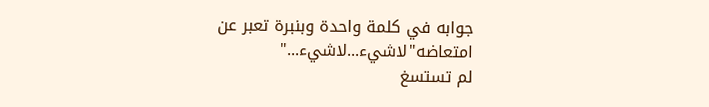جوابه في كلمة واحدة وبنبرة تعبر عن امتعاضه"لاشيء...لاشيء..."
لم تستسغ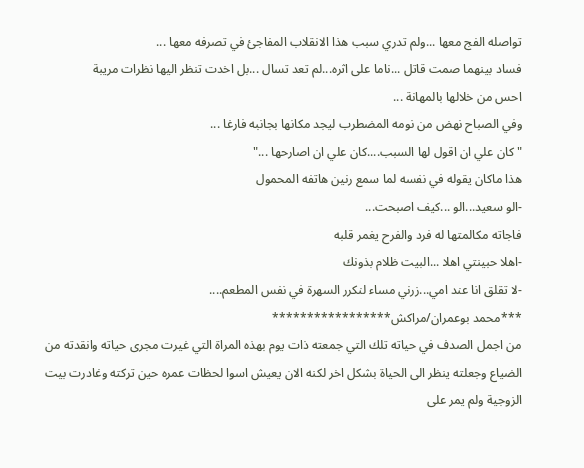تواصله الفج معها ...ولم تدري سبب هذا الانقلاب المفاجئ في تصرفه معها ...
فساد بينهما صمت قاتل ...ناما على اثره...لم تعد تسال ...بل اخدت تنظر اليها نظرات مريبة
احس من خلالها بالمهانة ...
وفي الصباح نهض من نومه المضطرب ليجد مكانها بجانبه فارغا ...
"كان علي ان اقول لها السبب....كان علي ان اصارحها ..."
هذا ماكان يقوله في نفسه لما سمع رنين هاتفه المحمول
-الو سعيد...الو ...كيف اصبحت...
فاجاته مكالمتها له فرد والفرح يغمر قلبه
-اهلا حبينتي اهلا ...البيت ظلام بذونك
-لا تقلق انا عند امي...زرني مساء لنكرر السهرة في نفس المطعم....
***محمد بوعمران/مراكش*****************
من اجمل الصدف في حياته تلك التي جمعته ذات يوم بهذه المراة التي غيرت مجرى حياته وانقدته من الضياع وجعلته ينظر الى الحياة بشكل اخر لكنه الان يعيش اسوا لحظات عمره حين تركته وغادرت بيت الزوجية ولم يمر على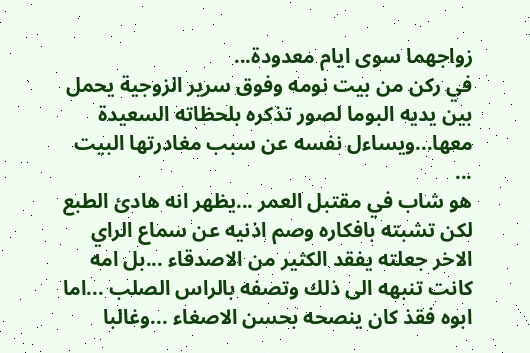زواجهما سوى ايام معدودة...
في ركن من بيت نومه وفوق سرير الزوجية يحمل بين يديه البوما لصور تذكره بلحظاته السعيدة معها...ويساءل نفسه عن سبب مغادرتها البيت ...
هو شاب في مقتبل العمر ...يظهر انه هادئ الطبع لكن تشبته بافكاره وصم اذنيه عن سماع الراي الاخر جعلته يفقد الكثير من الاصدقاء ...بل امه كانت تنبهه الى ذلك وتصفه بالراس الصلب ...اما ابوه فقذ كان ينصحه بحسن الاصغاء ...وغالبا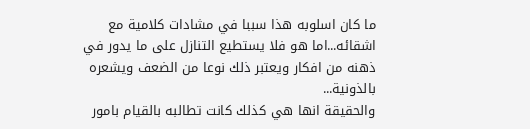ما كان اسلوبه هذا سببا في مشادات كلامية مع اشقائه...اما هو فلا يستطيع التنازل على ما يدور في ذهنه من افكار ويعتبر ذلك نوعا من الضعف ويشعره بالذونية...
والحقيقة انها هي كذلك كانت تطالبه بالقيام بامور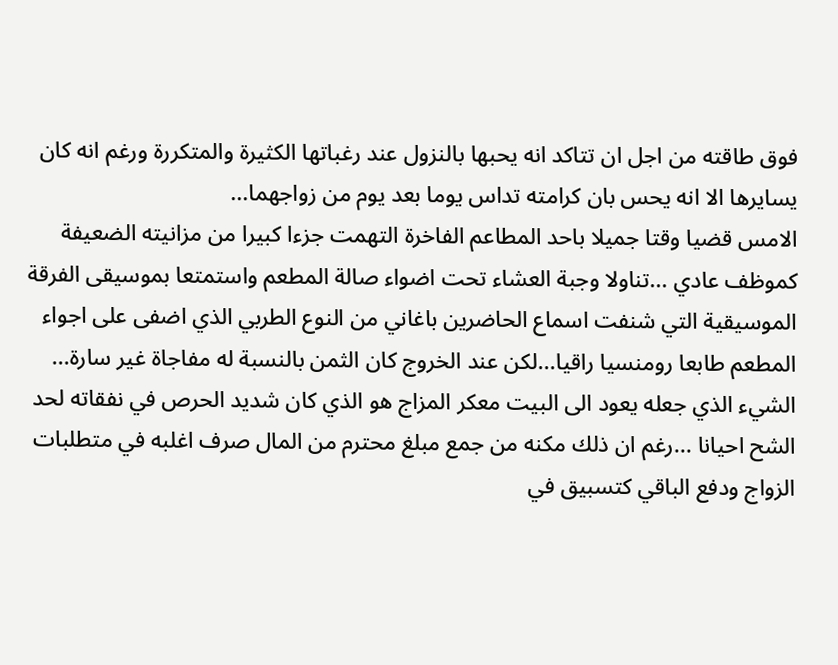فوق طاقته من اجل ان تتاكد انه يحبها بالنزول عند رغباتها الكثيرة والمتكررة ورغم انه كان يسايرها الا انه يحس بان كرامته تداس يوما بعد يوم من زواجهما...
الامس قضيا وقتا جميلا باحد المطاعم الفاخرة التهمت جزءا كبيرا من مزانيته الضعيفة كموظف عادي ...تناولا وجبة العشاء تحت اضواء صالة المطعم واستمتعا بموسيقى الفرقة الموسيقية التي شنفت اسماع الحاضرين باغاني من النوع الطربي الذي اضفى على اجواء المطعم طابعا رومنسيا راقيا...لكن عند الخروج كان الثمن بالنسبة له مفاجاة غير سارة...
الشيء الذي جعله يعود الى البيت معكر المزاج هو الذي كان شديد الحرص في نفقاته لحد الشح احيانا ...رغم ان ذلك مكنه من جمع مبلغ محترم من المال صرف اغلبه في متطلبات الزواج ودفع الباقي كتسبيق في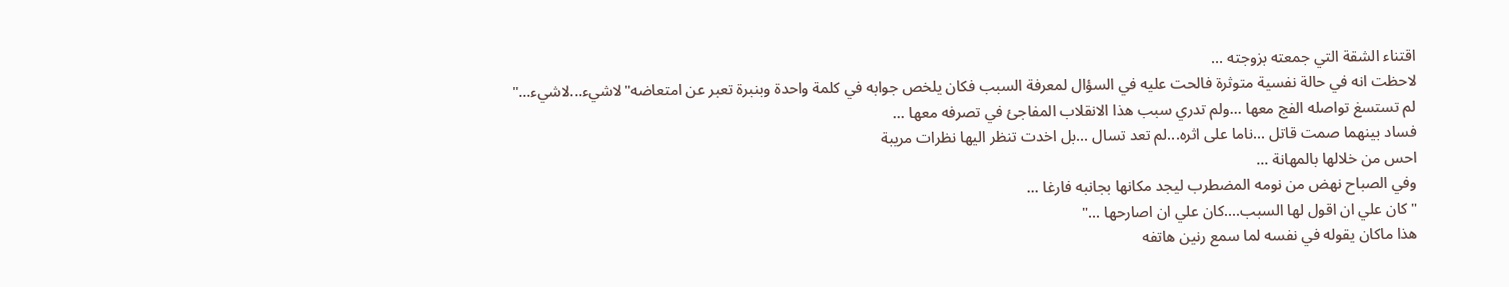اقتناء الشقة التي جمعته بزوجته ...
لاحظت انه في حالة نفسية متوثرة فالحت عليه في السؤال لمعرفة السبب فكان يلخص جوابه في كلمة واحدة وبنبرة تعبر عن امتعاضه"لاشيء...لاشيء..."
لم تستسغ تواصله الفج معها ...ولم تدري سبب هذا الانقلاب المفاجئ في تصرفه معها ...
فساد بينهما صمت قاتل ...ناما على اثره...لم تعد تسال ...بل اخدت تنظر اليها نظرات مريبة
احس من خلالها بالمهانة ...
وفي الصباح نهض من نومه المضطرب ليجد مكانها بجانبه فارغا ...
"كان علي ان اقول لها السبب....كان علي ان اصارحها ..."
هذا ماكان يقوله في نفسه لما سمع رنين هاتفه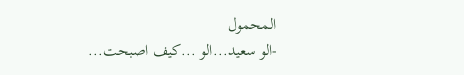المحمول
-الو سعيد...الو ...كيف اصبحت...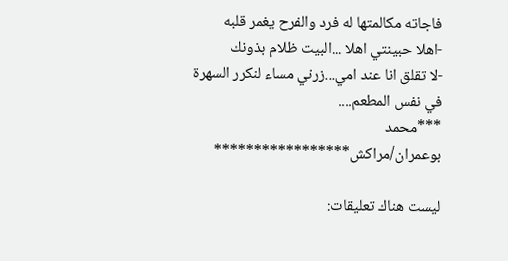فاجاته مكالمتها له فرد والفرح يغمر قلبه
-اهلا حبينتي اهلا ...البيت ظلام بذونك
-لا تقلق انا عند امي...زرني مساء لنكرر السهرة في نفس المطعم....
***محمد بوعمران/مراكش*****************

ليست هناك تعليقات: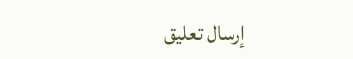إرسال تعليق